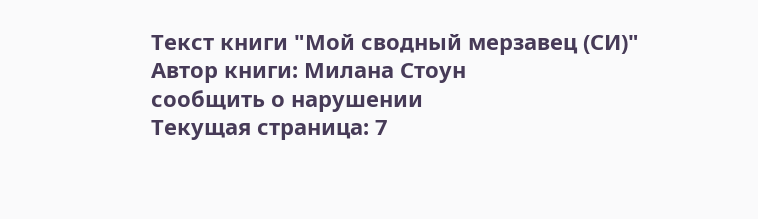Текст книги "Мой сводный мерзавец (СИ)"
Автор книги: Милана Стоун
сообщить о нарушении
Текущая страница: 7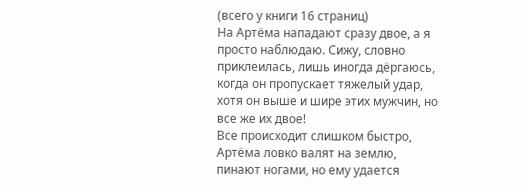(всего у книги 16 страниц)
На Артёма нападают сразу двое, а я просто наблюдаю. Сижу, словно приклеилась, лишь иногда дёргаюсь, когда он пропускает тяжелый удар, хотя он выше и шире этих мужчин, но все же их двое!
Все происходит слишком быстро, Артёма ловко валят на землю, пинают ногами, но ему удается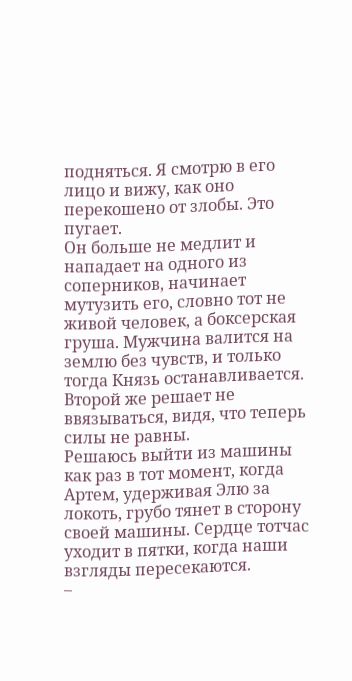подняться. Я смотрю в его лицо и вижу, как оно перекошено от злобы. Это пугает.
Он больше не медлит и нападает на одного из соперников, начинает мутузить его, словно тот не живой человек, а боксерская груша. Мужчина валится на землю без чувств, и только тогда Князь останавливается. Второй же решает не ввязываться, видя, что теперь силы не равны.
Решаюсь выйти из машины как раз в тот момент, когда Артем, удерживая Элю за локоть, грубо тянет в сторону своей машины. Сердце тотчас уходит в пятки, когда наши взгляды пересекаются.
–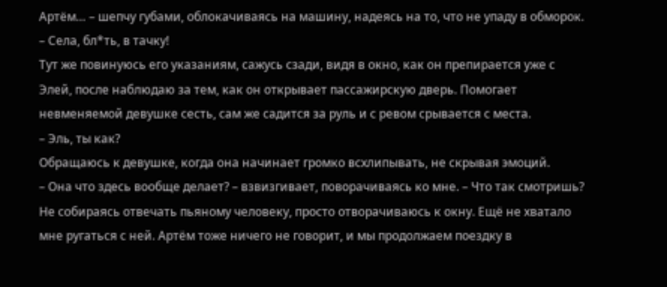Артём… – шепчу губами, облокачиваясь на машину, надеясь на то, что не упаду в обморок.
– Села, бл*ть, в тачку!
Тут же повинуюсь его указаниям, сажусь сзади, видя в окно, как он препирается уже с Элей, после наблюдаю за тем, как он открывает пассажирскую дверь. Помогает невменяемой девушке сесть, сам же садится за руль и с ревом срывается с места.
– Эль, ты как?
Обращаюсь к девушке, когда она начинает громко всхлипывать, не скрывая эмоций.
– Она что здесь вообще делает? – взвизгивает, поворачиваясь ко мне. – Что так смотришь?
Не собираясь отвечать пьяному человеку, просто отворачиваюсь к окну. Ещё не хватало мне ругаться с ней. Артём тоже ничего не говорит, и мы продолжаем поездку в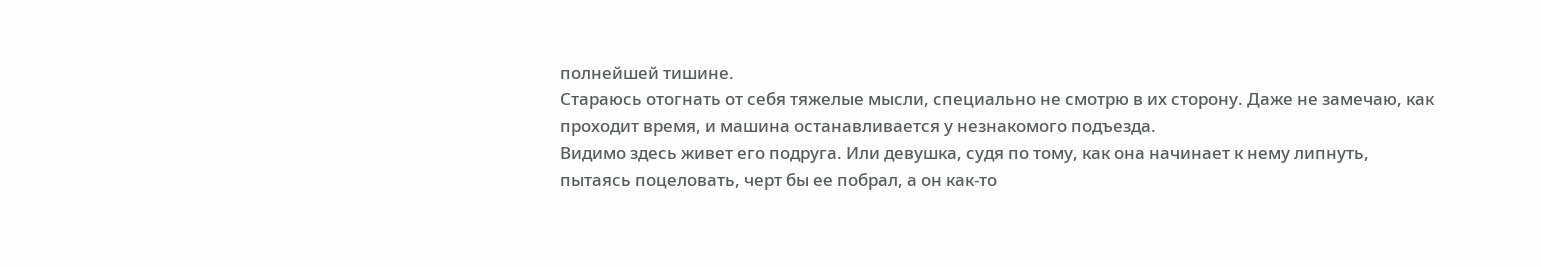полнейшей тишине.
Стараюсь отогнать от себя тяжелые мысли, специально не смотрю в их сторону. Даже не замечаю, как проходит время, и машина останавливается у незнакомого подъезда.
Видимо здесь живет его подруга. Или девушка, судя по тому, как она начинает к нему липнуть, пытаясь поцеловать, черт бы ее побрал, а он как-то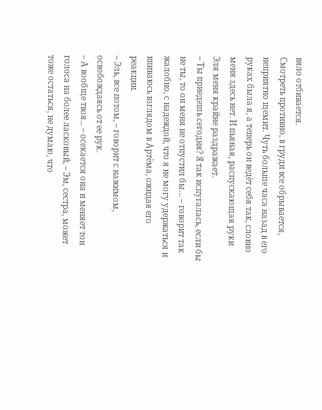вяло отбивается.
Смотреть противно, в груди все обрывается, неприятно щемит. Чуть больше часа назад в его руках была я, а теперь он ведёт себя так, словно меня здесь нет. И пьяная, распускающая руки Эля меня крайне раздражает.
– Ты приедешь сегодня? Я так испугалась, если бы не ты, то он меня не отпустил бы… – говорит так жалобно, с надеждой, что я не могу удержаться и впиваюсь взглядом в Артёма, ожидая его реакции.
– Эль, все потом, – говорит с нажимом, освобождаясь от ее рук.
– А вообще твоя... – осекается она и меняет тон голоса на более ласковый, – Эм, сестра, может тоже остаться, не думаю, что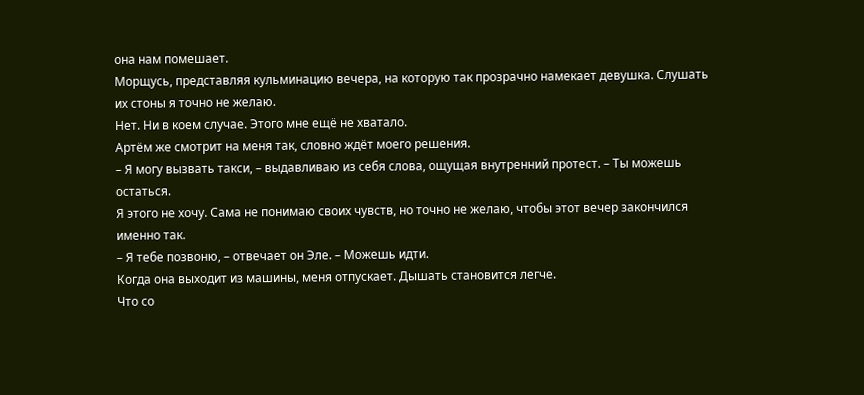она нам помешает.
Морщусь, представляя кульминацию вечера, на которую так прозрачно намекает девушка. Слушать их стоны я точно не желаю.
Нет. Ни в коем случае. Этого мне ещё не хватало.
Артём же смотрит на меня так, словно ждёт моего решения.
– Я могу вызвать такси, – выдавливаю из себя слова, ощущая внутренний протест. – Ты можешь остаться.
Я этого не хочу. Сама не понимаю своих чувств, но точно не желаю, чтобы этот вечер закончился именно так.
– Я тебе позвоню, – отвечает он Эле. – Можешь идти.
Когда она выходит из машины, меня отпускает. Дышать становится легче.
Что со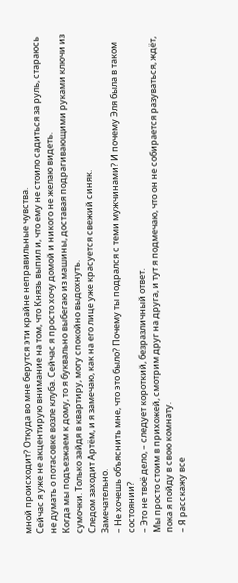мной происходит? Откуда во мне берутся эти крайне неправильные чувства.
Сейчас я уже не акцентирую внимание на том, что Князь выпил и, что ему не стоило садиться за руль, стараюсь не думать о потасовке возле клуба. Сейчас я просто хочу домой и никого не желаю видеть.
Когда мы подъезжаем к дому, то я буквально выбегаю из машины, доставая подрагивающими руками ключи из сумочки. Только зайдя в квартиру, могу спокойно выдохнуть.
Следом заходит Артём, и я замечаю, как на его лице уже красуется свежий синяк.
Замечательно.
– Не хочешь объяснить мне, что это было? Почему ты подрался с теми мужчинами? И почему Эля была в таком состоянии?
– Это не твоё дело, – следует короткий, безразличный ответ.
Мы просто стоим в прихожей, смотрим друг на друга, и тут я подмечаю, что он не собирается разуваться, ждёт, пока я пойду в свою комнату.
– Я расскажу все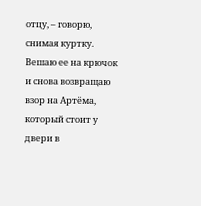отцу, – говорю, снимая куртку. Вешаю ее на крючок и снова возвращаю взор на Артёма, который стоит у двери в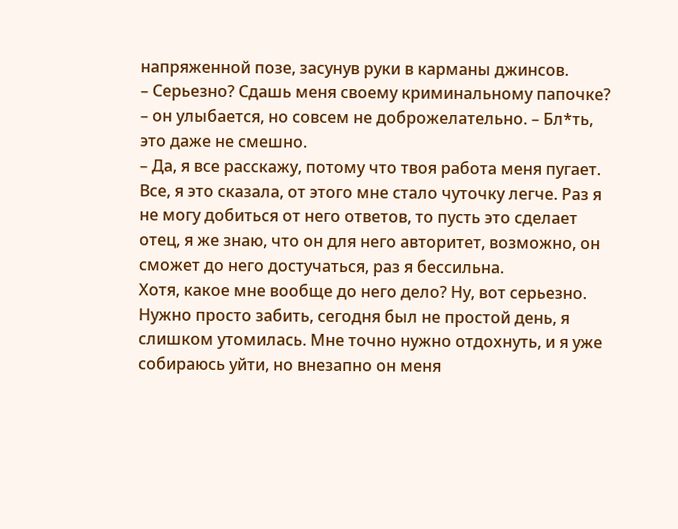напряженной позе, засунув руки в карманы джинсов.
– Серьезно? Сдашь меня своему криминальному папочке? – он улыбается, но совсем не доброжелательно. – Бл*ть, это даже не смешно.
– Да, я все расскажу, потому что твоя работа меня пугает.
Все, я это сказала, от этого мне стало чуточку легче. Раз я не могу добиться от него ответов, то пусть это сделает отец, я же знаю, что он для него авторитет, возможно, он сможет до него достучаться, раз я бессильна.
Хотя, какое мне вообще до него дело? Ну, вот серьезно.
Нужно просто забить, сегодня был не простой день, я слишком утомилась. Мне точно нужно отдохнуть, и я уже собираюсь уйти, но внезапно он меня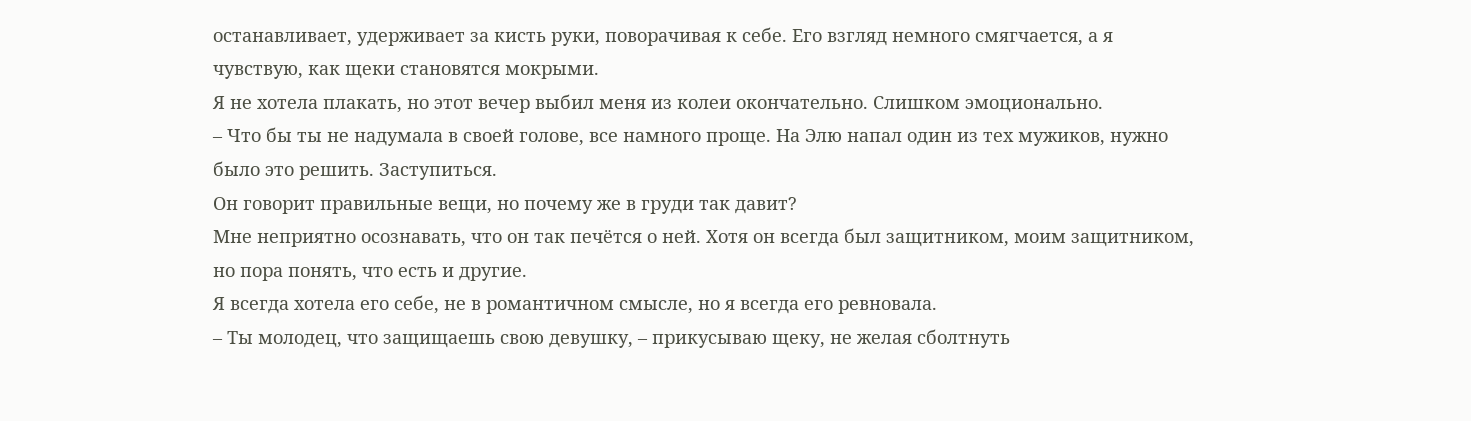останавливает, удерживает за кисть руки, поворачивая к себе. Его взгляд немного смягчается, а я чувствую, как щеки становятся мокрыми.
Я не хотела плакать, но этот вечер выбил меня из колеи окончательно. Слишком эмоционально.
– Что бы ты не надумала в своей голове, все намного проще. На Элю напал один из тех мужиков, нужно было это решить. Заступиться.
Он говорит правильные вещи, но почему же в груди так давит?
Мне неприятно осознавать, что он так печётся о ней. Хотя он всегда был защитником, моим защитником, но пора понять, что есть и другие.
Я всегда хотела его себе, не в романтичном смысле, но я всегда его ревновала.
– Ты молодец, что защищаешь свою девушку, – прикусываю щеку, не желая сболтнуть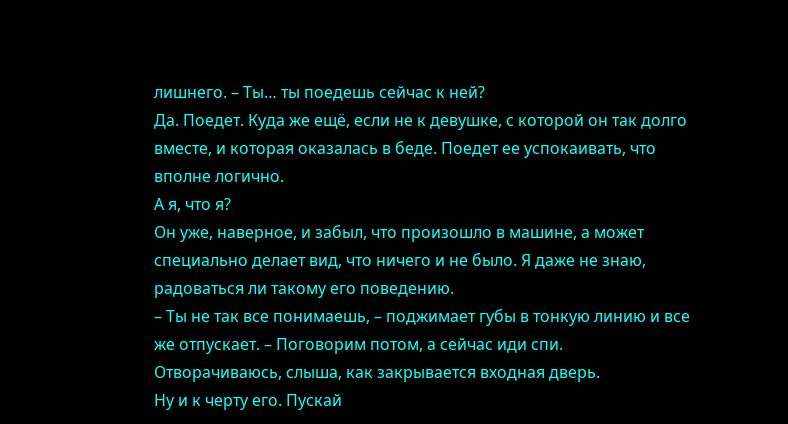лишнего. – Ты… ты поедешь сейчас к ней?
Да. Поедет. Куда же ещё, если не к девушке, с которой он так долго вместе, и которая оказалась в беде. Поедет ее успокаивать, что вполне логично.
А я, что я?
Он уже, наверное, и забыл, что произошло в машине, а может специально делает вид, что ничего и не было. Я даже не знаю, радоваться ли такому его поведению.
– Ты не так все понимаешь, – поджимает губы в тонкую линию и все же отпускает. – Поговорим потом, а сейчас иди спи.
Отворачиваюсь, слыша, как закрывается входная дверь.
Ну и к черту его. Пускай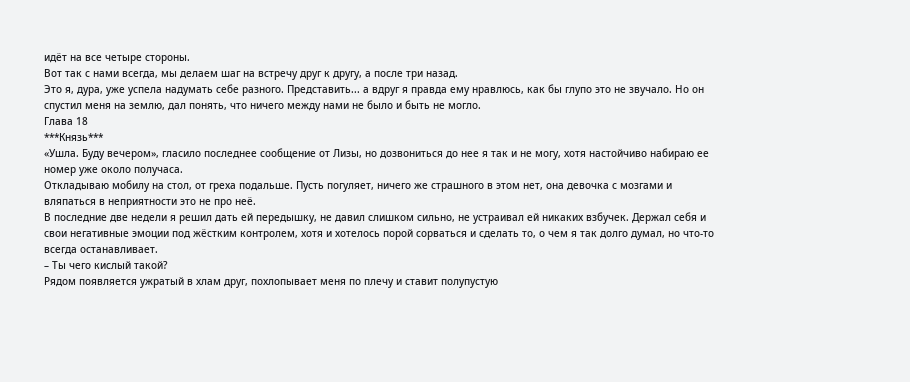идёт на все четыре стороны.
Вот так с нами всегда, мы делаем шаг на встречу друг к другу, а после три назад.
Это я, дура, уже успела надумать себе разного. Представить... а вдруг я правда ему нравлюсь, как бы глупо это не звучало. Но он спустил меня на землю, дал понять, что ничего между нами не было и быть не могло.
Глава 18
***Князь***
«Ушла. Буду вечером», гласило последнее сообщение от Лизы, но дозвониться до нее я так и не могу, хотя настойчиво набираю ее номер уже около получаса.
Откладываю мобилу на стол, от греха подальше. Пусть погуляет, ничего же страшного в этом нет, она девочка с мозгами и вляпаться в неприятности это не про неё.
В последние две недели я решил дать ей передышку, не давил слишком сильно, не устраивал ей никаких взбучек. Держал себя и свои негативные эмоции под жёстким контролем, хотя и хотелось порой сорваться и сделать то, о чем я так долго думал, но что-то всегда останавливает.
– Ты чего кислый такой?
Рядом появляется ужратый в хлам друг, похлопывает меня по плечу и ставит полупустую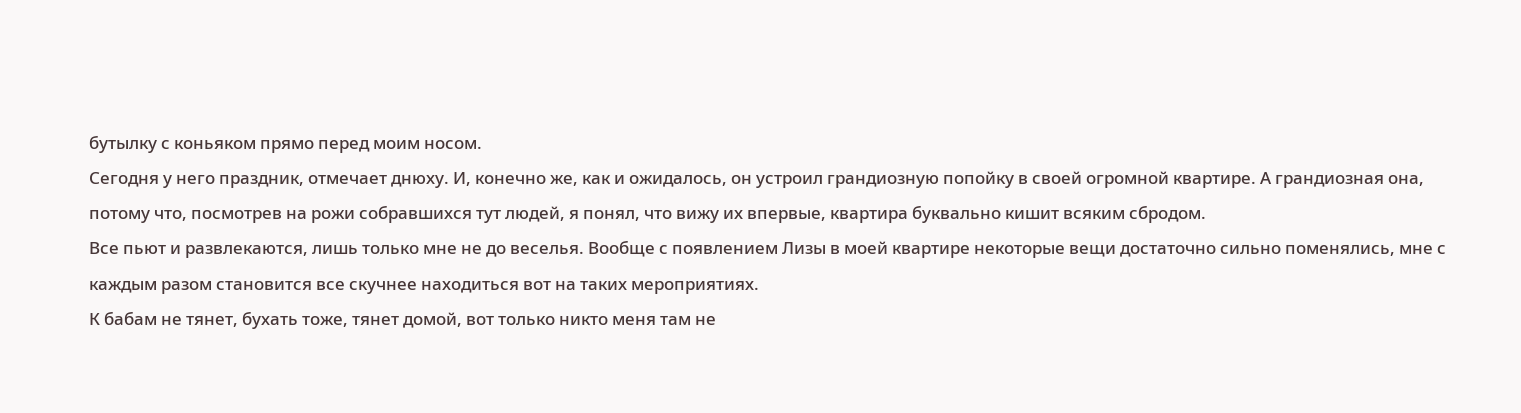бутылку с коньяком прямо перед моим носом.
Сегодня у него праздник, отмечает днюху. И, конечно же, как и ожидалось, он устроил грандиозную попойку в своей огромной квартире. А грандиозная она, потому что, посмотрев на рожи собравшихся тут людей, я понял, что вижу их впервые, квартира буквально кишит всяким сбродом.
Все пьют и развлекаются, лишь только мне не до веселья. Вообще с появлением Лизы в моей квартире некоторые вещи достаточно сильно поменялись, мне с каждым разом становится все скучнее находиться вот на таких мероприятиях.
К бабам не тянет, бухать тоже, тянет домой, вот только никто меня там не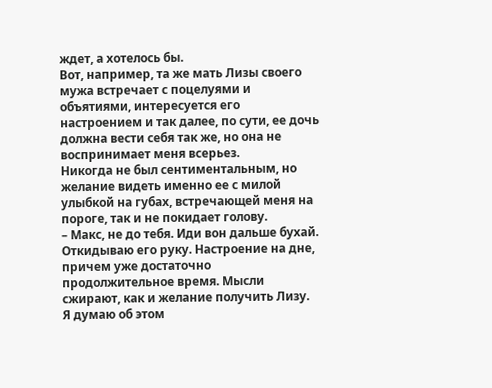ждет, а хотелось бы.
Вот, например, та же мать Лизы своего мужа встречает с поцелуями и объятиями, интересуется его настроением и так далее, по сути, ее дочь должна вести себя так же, но она не воспринимает меня всерьез.
Никогда не был сентиментальным, но желание видеть именно ее с милой улыбкой на губах, встречающей меня на пороге, так и не покидает голову.
– Макс, не до тебя. Иди вон дальше бухай.
Откидываю его руку. Настроение на дне, причем уже достаточно продолжительное время. Мысли сжирают, как и желание получить Лизу.
Я думаю об этом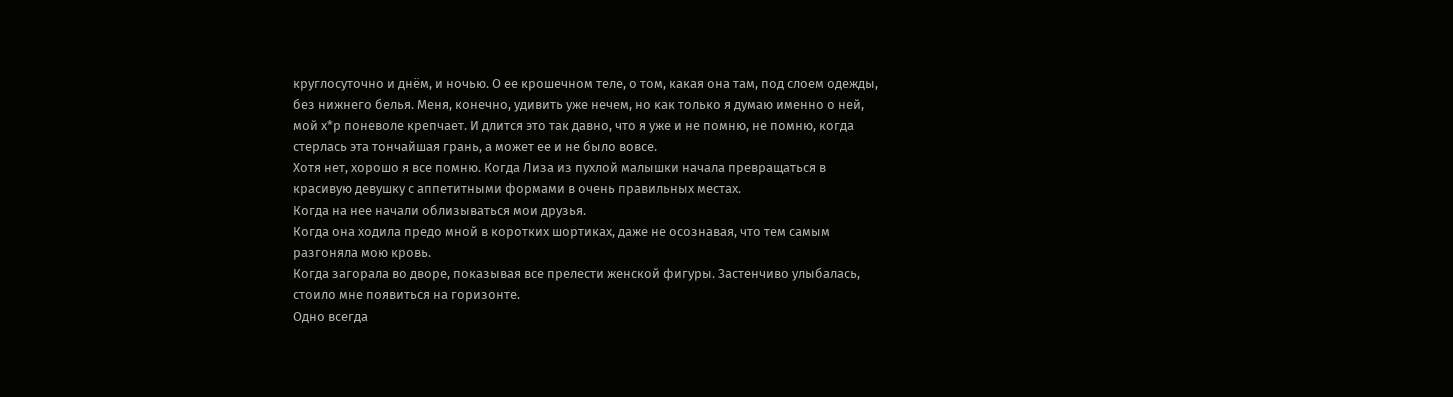круглосуточно и днём, и ночью. О ее крошечном теле, о том, какая она там, под слоем одежды, без нижнего белья. Меня, конечно, удивить уже нечем, но как только я думаю именно о ней, мой х*р поневоле крепчает. И длится это так давно, что я уже и не помню, не помню, когда стерлась эта тончайшая грань, а может ее и не было вовсе.
Хотя нет, хорошо я все помню. Когда Лиза из пухлой малышки начала превращаться в красивую девушку с аппетитными формами в очень правильных местах.
Когда на нее начали облизываться мои друзья.
Когда она ходила предо мной в коротких шортиках, даже не осознавая, что тем самым разгоняла мою кровь.
Когда загорала во дворе, показывая все прелести женской фигуры. Застенчиво улыбалась, стоило мне появиться на горизонте.
Одно всегда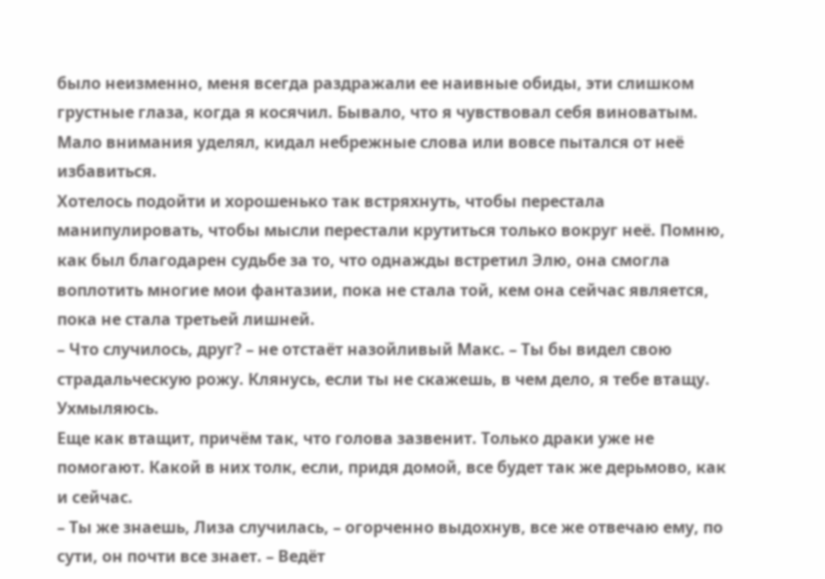было неизменно, меня всегда раздражали ее наивные обиды, эти слишком грустные глаза, когда я косячил. Бывало, что я чувствовал себя виноватым. Мало внимания уделял, кидал небрежные слова или вовсе пытался от неё избавиться.
Хотелось подойти и хорошенько так встряхнуть, чтобы перестала манипулировать, чтобы мысли перестали крутиться только вокруг неё. Помню, как был благодарен судьбе за то, что однажды встретил Элю, она смогла воплотить многие мои фантазии, пока не стала той, кем она сейчас является, пока не стала третьей лишней.
– Что случилось, друг? – не отстаёт назойливый Макс. – Ты бы видел свою страдальческую рожу. Клянусь, если ты не скажешь, в чем дело, я тебе втащу.
Ухмыляюсь.
Еще как втащит, причём так, что голова зазвенит. Только драки уже не помогают. Какой в них толк, если, придя домой, все будет так же дерьмово, как и сейчас.
– Ты же знаешь, Лиза случилась, – огорченно выдохнув, все же отвечаю ему, по сути, он почти все знает. – Ведёт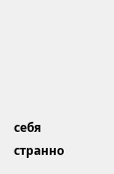себя странно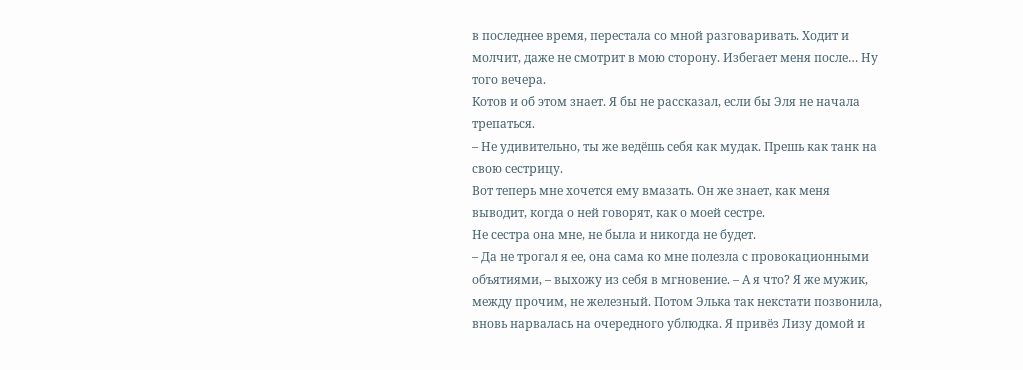в последнее время, перестала со мной разговаривать. Ходит и молчит, даже не смотрит в мою сторону. Избегает меня после… Ну того вечера.
Котов и об этом знает. Я бы не рассказал, если бы Эля не начала трепаться.
– Не удивительно, ты же ведёшь себя как мудак. Прешь как танк на свою сестрицу.
Вот теперь мне хочется ему вмазать. Он же знает, как меня выводит, когда о ней говорят, как о моей сестре.
Не сестра она мне, не была и никогда не будет.
– Да не трогал я ее, она сама ко мне полезла с провокационными объятиями, – выхожу из себя в мгновение. – А я что? Я же мужик, между прочим, не железный. Потом Элька так некстати позвонила, вновь нарвалась на очередного ублюдка. Я привёз Лизу домой и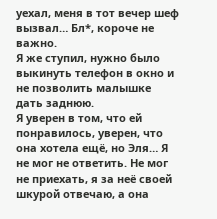уехал, меня в тот вечер шеф вызвал… Бл*, короче не важно.
Я же ступил, нужно было выкинуть телефон в окно и не позволить малышке дать заднюю.
Я уверен в том, что ей понравилось, уверен, что она хотела ещё, но Эля… Я не мог не ответить. Не мог не приехать, я за неё своей шкурой отвечаю, а она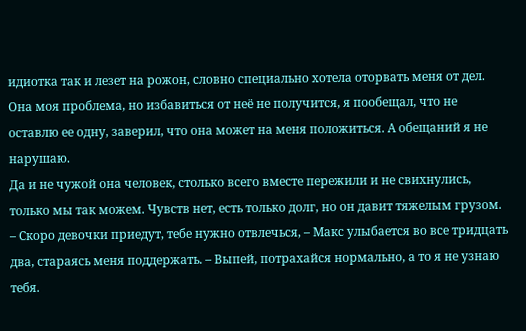идиотка так и лезет на рожон, словно специально хотела оторвать меня от дел.
Она моя проблема, но избавиться от неё не получится, я пообещал, что не оставлю ее одну, заверил, что она может на меня положиться. А обещаний я не нарушаю.
Да и не чужой она человек, столько всего вместе пережили и не свихнулись, только мы так можем. Чувств нет, есть только долг, но он давит тяжелым грузом.
– Скоро девочки приедут, тебе нужно отвлечься, – Макс улыбается во все тридцать два, стараясь меня поддержать. – Выпей, потрахайся нормально, а то я не узнаю тебя.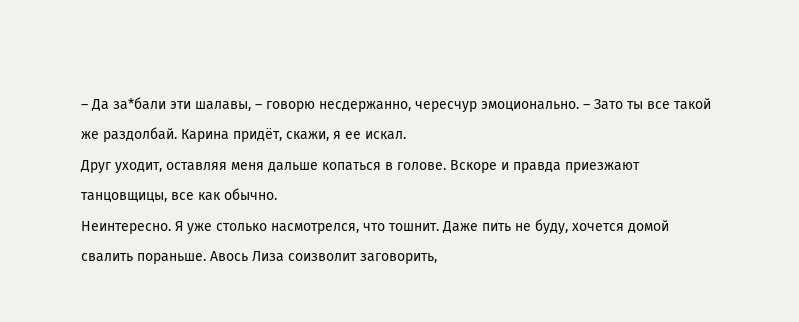– Да за*бали эти шалавы, – говорю несдержанно, чересчур эмоционально. – Зато ты все такой же раздолбай. Карина придёт, скажи, я ее искал.
Друг уходит, оставляя меня дальше копаться в голове. Вскоре и правда приезжают танцовщицы, все как обычно.
Неинтересно. Я уже столько насмотрелся, что тошнит. Даже пить не буду, хочется домой свалить пораньше. Авось Лиза соизволит заговорить,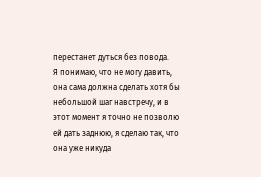перестанет дуться без повода.
Я понимаю, что не могу давить, она сама должна сделать хотя бы небольшой шаг навстречу, и в этот момент я точно не позволю ей дать заднюю, я сделаю так, что она уже никуда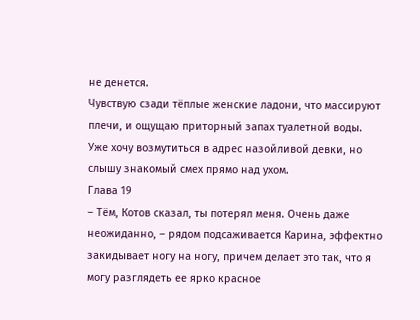не денется.
Чувствую сзади тёплые женские ладони, что массируют плечи, и ощущаю приторный запах туалетной воды.
Уже хочу возмутиться в адрес назойливой девки, но слышу знакомый смех прямо над ухом.
Глава 19
– Тём, Котов сказал, ты потерял меня. Очень даже неожиданно, – рядом подсаживается Карина, эффектно закидывает ногу на ногу, причем делает это так, что я могу разглядеть ее ярко красное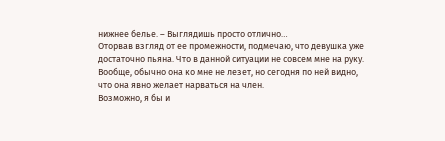нижнее белье. – Выглядишь просто отлично…
Оторвав взгляд от ее промежности, подмечаю, что девушка уже достаточно пьяна. Что в данной ситуации не совсем мне на руку.
Вообще, обычно она ко мне не лезет, но сегодня по ней видно, что она явно желает нарваться на член.
Возможно, я бы и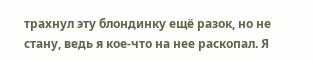трахнул эту блондинку ещё разок, но не стану, ведь я кое-что на нее раскопал. Я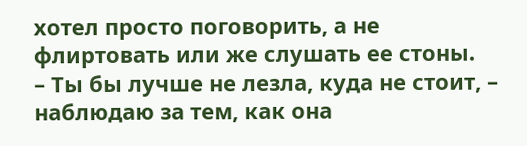хотел просто поговорить, а не флиртовать или же слушать ее стоны.
– Ты бы лучше не лезла, куда не стоит, – наблюдаю за тем, как она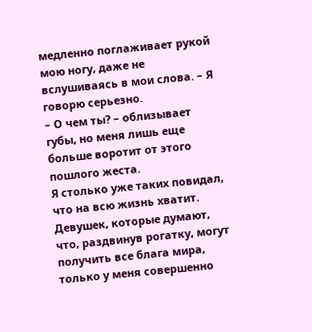медленно поглаживает рукой мою ногу, даже не вслушиваясь в мои слова. – Я говорю серьезно.
– О чем ты? – облизывает губы, но меня лишь еще больше воротит от этого пошлого жеста.
Я столько уже таких повидал, что на всю жизнь хватит. Девушек, которые думают, что, раздвинув рогатку, могут получить все блага мира, только у меня совершенно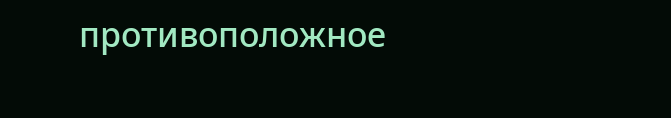противоположное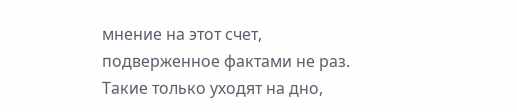мнение на этот счет, подверженное фактами не раз. Такие только уходят на дно,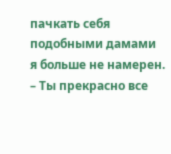пачкать себя подобными дамами я больше не намерен.
– Ты прекрасно все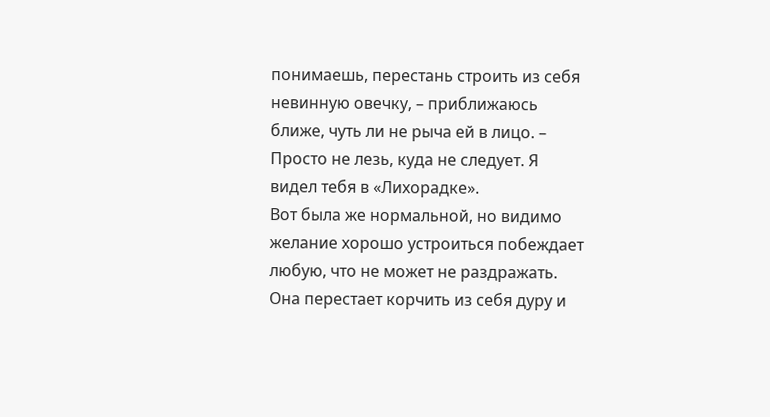понимаешь, перестань строить из себя невинную овечку, – приближаюсь ближе, чуть ли не рыча ей в лицо. – Просто не лезь, куда не следует. Я видел тебя в «Лихорадке».
Вот была же нормальной, но видимо желание хорошо устроиться побеждает любую, что не может не раздражать. Она перестает корчить из себя дуру и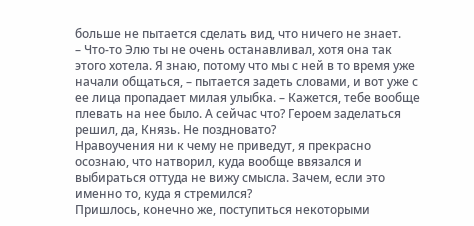больше не пытается сделать вид, что ничего не знает.
– Что-то Элю ты не очень останавливал, хотя она так этого хотела. Я знаю, потому что мы с ней в то время уже начали общаться, – пытается задеть словами, и вот уже с ее лица пропадает милая улыбка. – Кажется, тебе вообще плевать на нее было. А сейчас что? Героем заделаться решил, да, Князь. Не поздновато?
Нравоучения ни к чему не приведут, я прекрасно осознаю, что натворил, куда вообще ввязался и выбираться оттуда не вижу смысла. Зачем, если это именно то, куда я стремился?
Пришлось, конечно же, поступиться некоторыми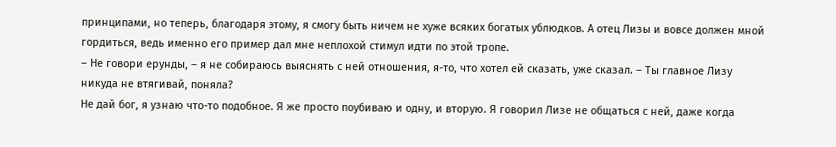принципами, но теперь, благодаря этому, я смогу быть ничем не хуже всяких богатых ублюдков. А отец Лизы и вовсе должен мной гордиться, ведь именно его пример дал мне неплохой стимул идти по этой тропе.
– Не говори ерунды, – я не собираюсь выяснять с ней отношения, я-то, что хотел ей сказать, уже сказал. – Ты главное Лизу никуда не втягивай, поняла?
Не дай бог, я узнаю что-то подобное. Я же просто поубиваю и одну, и вторую. Я говорил Лизе не общаться с ней, даже когда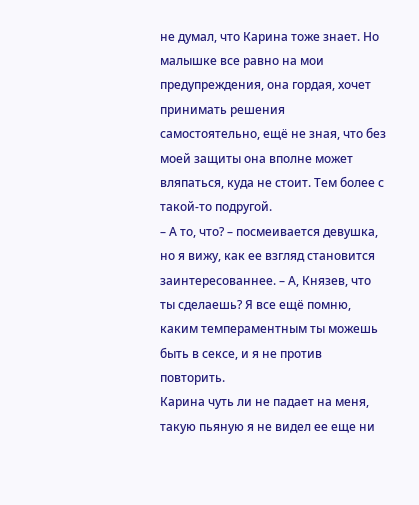не думал, что Карина тоже знает. Но малышке все равно на мои предупреждения, она гордая, хочет принимать решения самостоятельно, ещё не зная, что без моей защиты она вполне может вляпаться, куда не стоит. Тем более с такой-то подругой.
– А то, что? – посмеивается девушка, но я вижу, как ее взгляд становится заинтересованнее. – А, Князев, что ты сделаешь? Я все ещё помню, каким темпераментным ты можешь быть в сексе, и я не против повторить.
Карина чуть ли не падает на меня, такую пьяную я не видел ее еще ни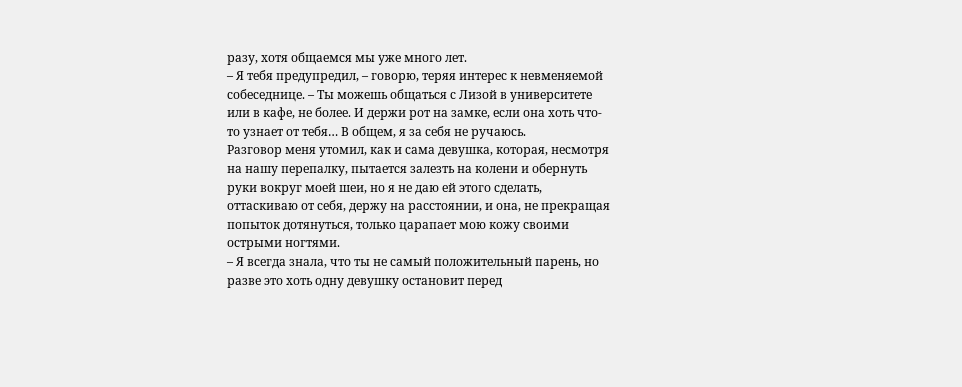разу, хотя общаемся мы уже много лет.
– Я тебя предупредил, – говорю, теряя интерес к невменяемой собеседнице. – Ты можешь общаться с Лизой в университете или в кафе, не более. И держи рот на замке, если она хоть что-то узнает от тебя… В общем, я за себя не ручаюсь.
Разговор меня утомил, как и сама девушка, которая, несмотря на нашу перепалку, пытается залезть на колени и обернуть руки вокруг моей шеи, но я не даю ей этого сделать, оттаскиваю от себя, держу на расстоянии, и она, не прекращая попыток дотянуться, только царапает мою кожу своими острыми ногтями.
– Я всегда знала, что ты не самый положительный парень, но разве это хоть одну девушку остановит перед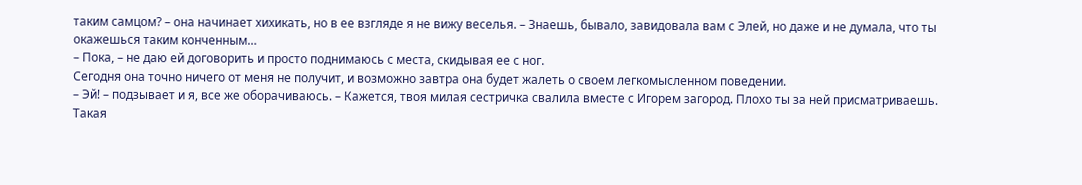таким самцом? – она начинает хихикать, но в ее взгляде я не вижу веселья. – Знаешь, бывало, завидовала вам с Элей, но даже и не думала, что ты окажешься таким конченным…
– Пока, – не даю ей договорить и просто поднимаюсь с места, скидывая ее с ног.
Сегодня она точно ничего от меня не получит, и возможно завтра она будет жалеть о своем легкомысленном поведении.
– Эй! – подзывает и я, все же оборачиваюсь. – Кажется, твоя милая сестричка свалила вместе с Игорем загород. Плохо ты за ней присматриваешь.
Такая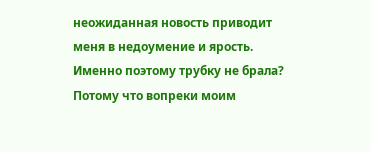неожиданная новость приводит меня в недоумение и ярость.
Именно поэтому трубку не брала? Потому что вопреки моим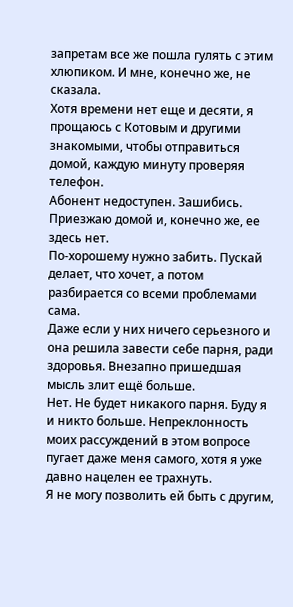запретам все же пошла гулять с этим хлюпиком. И мне, конечно же, не сказала.
Хотя времени нет еще и десяти, я прощаюсь с Котовым и другими знакомыми, чтобы отправиться домой, каждую минуту проверяя телефон.
Абонент недоступен. Зашибись.
Приезжаю домой и, конечно же, ее здесь нет.
По-хорошему нужно забить. Пускай делает, что хочет, а потом разбирается со всеми проблемами сама.
Даже если у них ничего серьезного и она решила завести себе парня, ради здоровья. Внезапно пришедшая мысль злит ещё больше.
Нет. Не будет никакого парня. Буду я и никто больше. Непреклонность моих рассуждений в этом вопросе пугает даже меня самого, хотя я уже давно нацелен ее трахнуть.
Я не могу позволить ей быть с другим,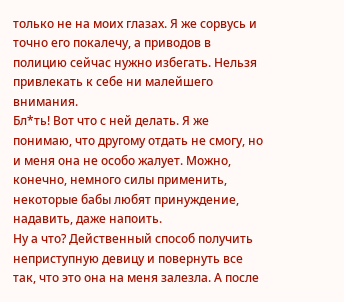только не на моих глазах. Я же сорвусь и точно его покалечу, а приводов в полицию сейчас нужно избегать. Нельзя привлекать к себе ни малейшего внимания.
Бл*ть! Вот что с ней делать. Я же понимаю, что другому отдать не смогу, но и меня она не особо жалует. Можно, конечно, немного силы применить, некоторые бабы любят принуждение, надавить, даже напоить.
Ну а что? Действенный способ получить неприступную девицу и повернуть все так, что это она на меня залезла. А после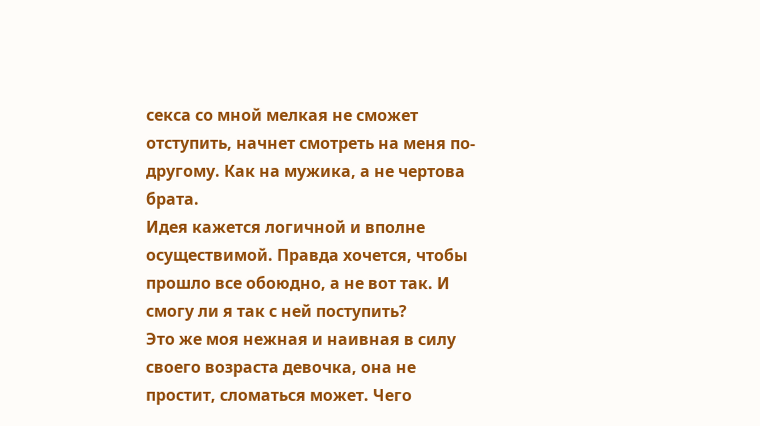секса со мной мелкая не сможет отступить, начнет смотреть на меня по-другому. Как на мужика, а не чертова брата.
Идея кажется логичной и вполне осуществимой. Правда хочется, чтобы прошло все обоюдно, а не вот так. И смогу ли я так с ней поступить?
Это же моя нежная и наивная в силу своего возраста девочка, она не простит, сломаться может. Чего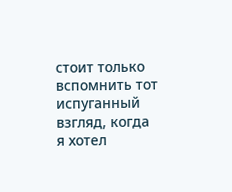стоит только вспомнить тот испуганный взгляд, когда я хотел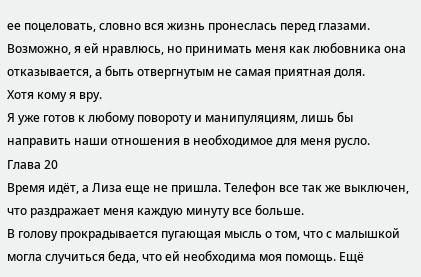ее поцеловать, словно вся жизнь пронеслась перед глазами.
Возможно, я ей нравлюсь, но принимать меня как любовника она отказывается, а быть отвергнутым не самая приятная доля.
Хотя кому я вру.
Я уже готов к любому повороту и манипуляциям, лишь бы направить наши отношения в необходимое для меня русло.
Глава 20
Время идёт, а Лиза еще не пришла. Телефон все так же выключен, что раздражает меня каждую минуту все больше.
В голову прокрадывается пугающая мысль о том, что с малышкой могла случиться беда, что ей необходима моя помощь. Ещё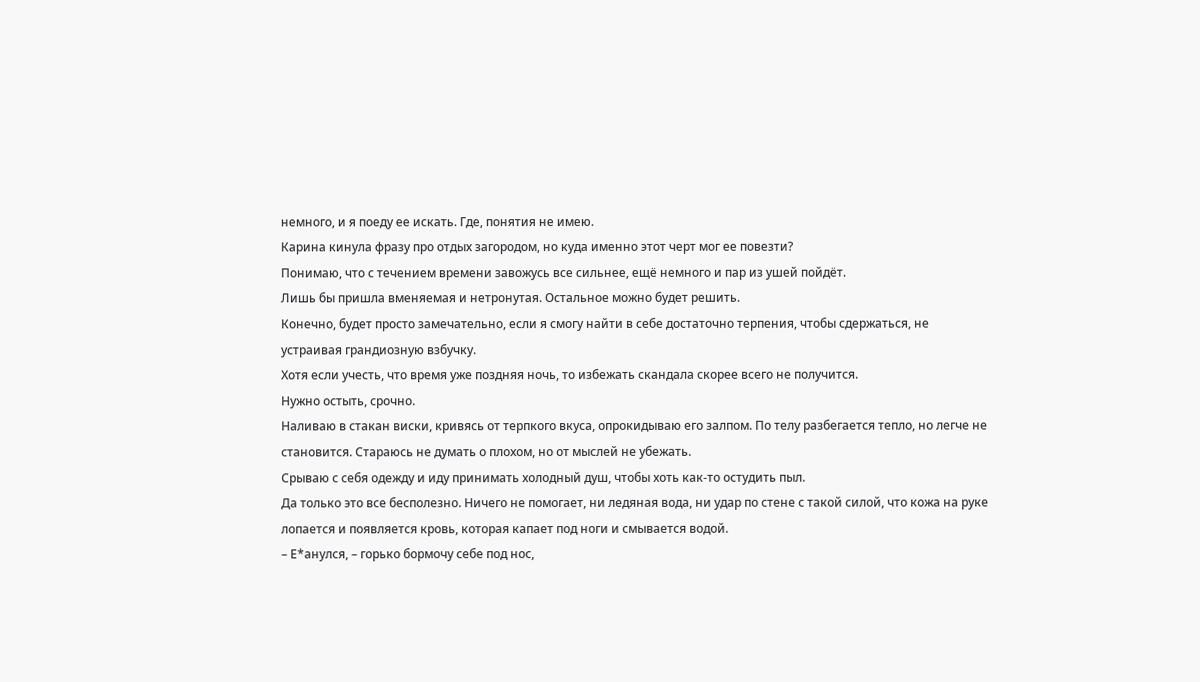немного, и я поеду ее искать. Где, понятия не имею.
Карина кинула фразу про отдых загородом, но куда именно этот черт мог ее повезти?
Понимаю, что с течением времени завожусь все сильнее, ещё немного и пар из ушей пойдёт.
Лишь бы пришла вменяемая и нетронутая. Остальное можно будет решить.
Конечно, будет просто замечательно, если я смогу найти в себе достаточно терпения, чтобы сдержаться, не устраивая грандиозную взбучку.
Хотя если учесть, что время уже поздняя ночь, то избежать скандала скорее всего не получится.
Нужно остыть, срочно.
Наливаю в стакан виски, кривясь от терпкого вкуса, опрокидываю его залпом. По телу разбегается тепло, но легче не становится. Стараюсь не думать о плохом, но от мыслей не убежать.
Срываю с себя одежду и иду принимать холодный душ, чтобы хоть как-то остудить пыл.
Да только это все бесполезно. Ничего не помогает, ни ледяная вода, ни удар по стене с такой силой, что кожа на руке лопается и появляется кровь, которая капает под ноги и смывается водой.
– Е*анулся, – горько бормочу себе под нос,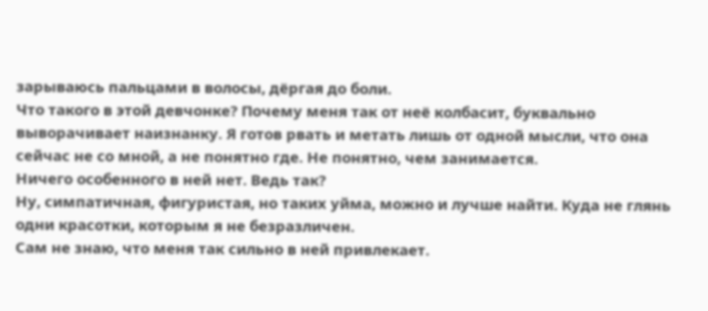зарываюсь пальцами в волосы, дёргая до боли.
Что такого в этой девчонке? Почему меня так от неё колбасит, буквально выворачивает наизнанку. Я готов рвать и метать лишь от одной мысли, что она сейчас не со мной, а не понятно где. Не понятно, чем занимается.
Ничего особенного в ней нет. Ведь так?
Ну, симпатичная, фигуристая, но таких уйма, можно и лучше найти. Куда не глянь одни красотки, которым я не безразличен.
Сам не знаю, что меня так сильно в ней привлекает.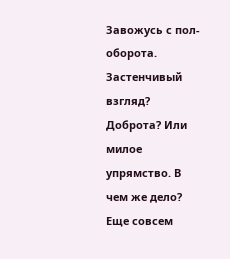Завожусь с пол-оборота. Застенчивый взгляд? Доброта? Или милое упрямство. В чем же дело?
Еще совсем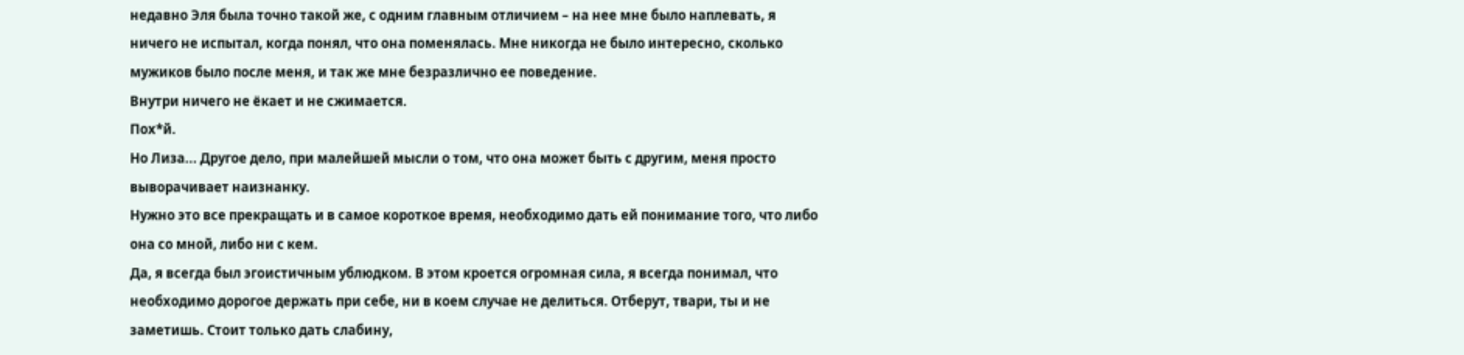недавно Эля была точно такой же, с одним главным отличием – на нее мне было наплевать, я ничего не испытал, когда понял, что она поменялась. Мне никогда не было интересно, сколько мужиков было после меня, и так же мне безразлично ее поведение.
Внутри ничего не ёкает и не сжимается.
Пох*й.
Но Лиза... Другое дело, при малейшей мысли о том, что она может быть с другим, меня просто выворачивает наизнанку.
Нужно это все прекращать и в самое короткое время, необходимо дать ей понимание того, что либо она со мной, либо ни с кем.
Да, я всегда был эгоистичным ублюдком. В этом кроется огромная сила, я всегда понимал, что необходимо дорогое держать при себе, ни в коем случае не делиться. Отберут, твари, ты и не заметишь. Стоит только дать слабину,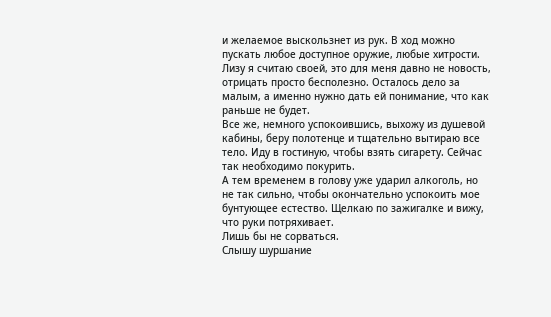и желаемое выскользнет из рук. В ход можно пускать любое доступное оружие, любые хитрости.
Лизу я считаю своей, это для меня давно не новость, отрицать просто бесполезно. Осталось дело за малым, а именно нужно дать ей понимание, что как раньше не будет.
Все же, немного успокоившись, выхожу из душевой кабины, беру полотенце и тщательно вытираю все тело. Иду в гостиную, чтобы взять сигарету. Сейчас так необходимо покурить.
А тем временем в голову уже ударил алкоголь, но не так сильно, чтобы окончательно успокоить мое бунтующее естество. Щелкаю по зажигалке и вижу, что руки потряхивает.
Лишь бы не сорваться.
Слышу шуршание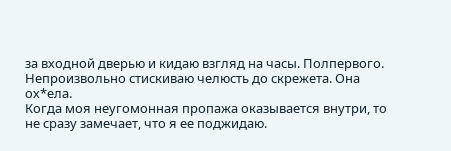за входной дверью и кидаю взгляд на часы. Полпервого. Непроизвольно стискиваю челюсть до скрежета. Она ох*ела.
Когда моя неугомонная пропажа оказывается внутри, то не сразу замечает, что я ее поджидаю.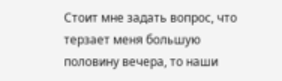Стоит мне задать вопрос, что терзает меня большую половину вечера, то наши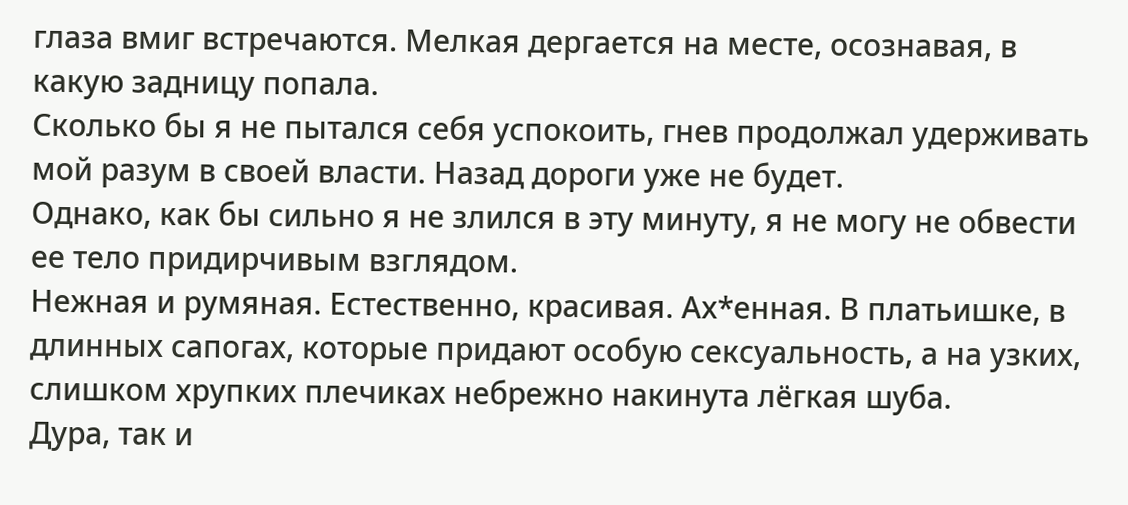глаза вмиг встречаются. Мелкая дергается на месте, осознавая, в какую задницу попала.
Сколько бы я не пытался себя успокоить, гнев продолжал удерживать мой разум в своей власти. Назад дороги уже не будет.
Однако, как бы сильно я не злился в эту минуту, я не могу не обвести ее тело придирчивым взглядом.
Нежная и румяная. Естественно, красивая. Ах*енная. В платьишке, в длинных сапогах, которые придают особую сексуальность, а на узких, слишком хрупких плечиках небрежно накинута лёгкая шуба.
Дура, так и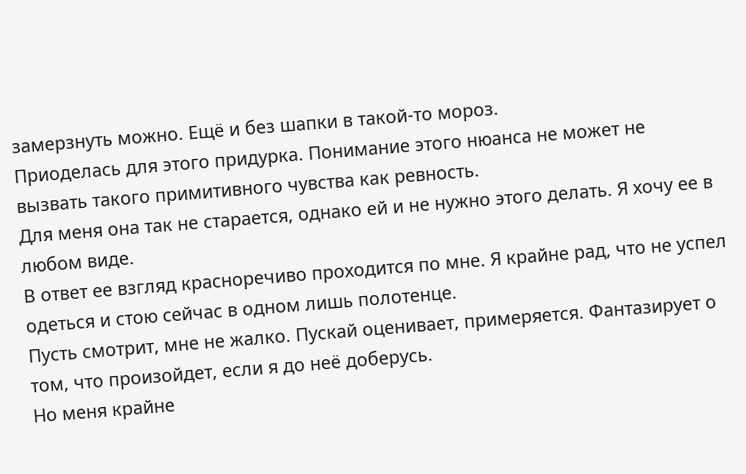замерзнуть можно. Ещё и без шапки в такой-то мороз.
Приоделась для этого придурка. Понимание этого нюанса не может не вызвать такого примитивного чувства как ревность.
Для меня она так не старается, однако ей и не нужно этого делать. Я хочу ее в любом виде.
В ответ ее взгляд красноречиво проходится по мне. Я крайне рад, что не успел одеться и стою сейчас в одном лишь полотенце.
Пусть смотрит, мне не жалко. Пускай оценивает, примеряется. Фантазирует о том, что произойдет, если я до неё доберусь.
Но меня крайне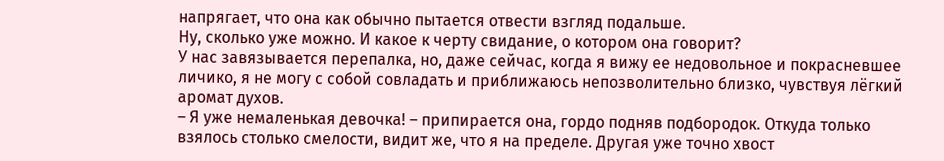напрягает, что она как обычно пытается отвести взгляд подальше.
Ну, сколько уже можно. И какое к черту свидание, о котором она говорит?
У нас завязывается перепалка, но, даже сейчас, когда я вижу ее недовольное и покрасневшее личико, я не могу с собой совладать и приближаюсь непозволительно близко, чувствуя лёгкий аромат духов.
– Я уже немаленькая девочка! – припирается она, гордо подняв подбородок. Откуда только взялось столько смелости, видит же, что я на пределе. Другая уже точно хвост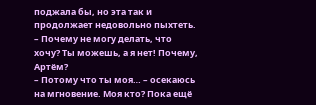поджала бы, но эта так и продолжает недовольно пыхтеть. – Почему не могу делать, что хочу? Ты можешь, а я нет! Почему, Артём?
– Потому что ты моя… – осекаюсь на мгновение. Моя кто? Пока ещё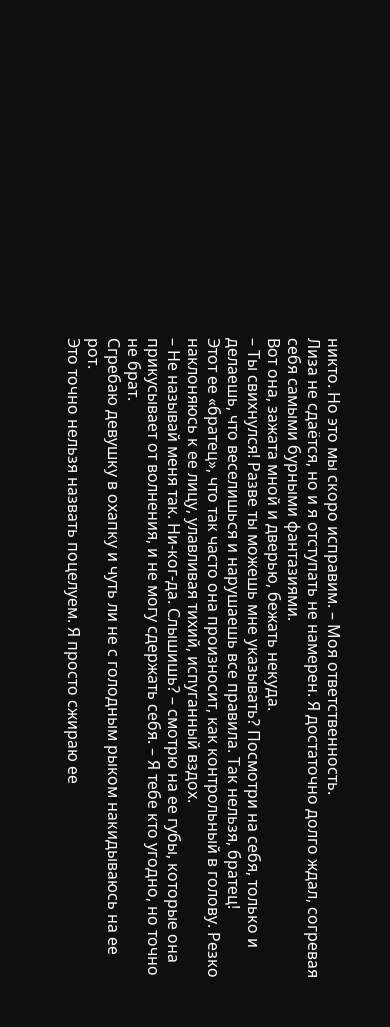никто. Но это мы скоро исправим. – Моя ответственность.
Лиза не сдаётся, но и я отступать не намерен. Я достаточно долго ждал, согревая себя самыми бурными фантазиями.
Вот она, зажата мной и дверью, бежать некуда.
– Ты свихнулся! Разве ты можешь мне указывать? Посмотри на себя, только и делаешь, что веселишься и нарушаешь все правила. Так нельзя, братец!
Этот ее «братец», что так часто она произносит, как контрольный в голову. Резко наклоняюсь к ее лицу, улавливая тихий, испуганный вздох.
– Не называй меня так. Ни-ког-да. Слышишь? – смотрю на ее губы, которые она прикусывает от волнения, и не могу сдержать себя. – Я тебе кто угодно, но точно не брат.
Сгребаю девушку в охапку и чуть ли не с голодным рыком накидываюсь на ее рот.
Это точно нельзя назвать поцелуем. Я просто сжираю ее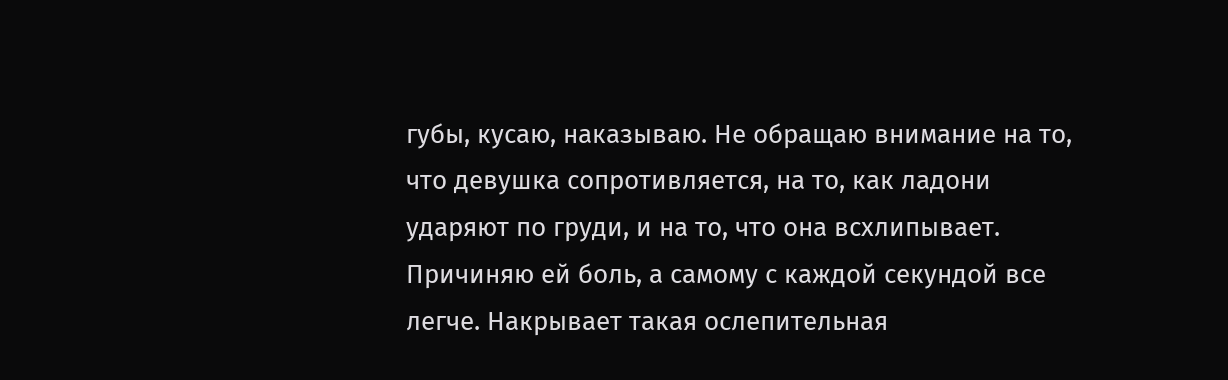губы, кусаю, наказываю. Не обращаю внимание на то, что девушка сопротивляется, на то, как ладони ударяют по груди, и на то, что она всхлипывает.
Причиняю ей боль, а самому с каждой секундой все легче. Накрывает такая ослепительная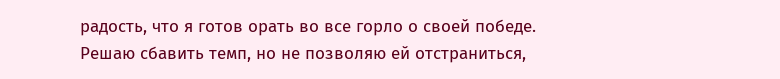радость, что я готов орать во все горло о своей победе.
Решаю сбавить темп, но не позволяю ей отстраниться,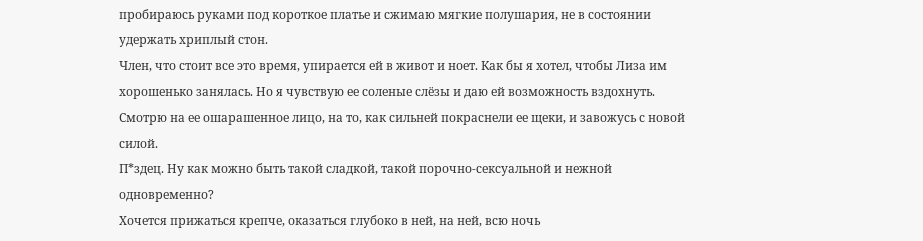пробираюсь руками под короткое платье и сжимаю мягкие полушария, не в состоянии удержать хриплый стон.
Член, что стоит все это время, упирается ей в живот и ноет. Как бы я хотел, чтобы Лиза им хорошенько занялась. Но я чувствую ее соленые слёзы и даю ей возможность вздохнуть. Смотрю на ее ошарашенное лицо, на то, как сильней покраснели ее щеки, и завожусь с новой силой.
П*здец. Ну как можно быть такой сладкой, такой порочно-сексуальной и нежной одновременно?
Хочется прижаться крепче, оказаться глубоко в ней, на ней, всю ночь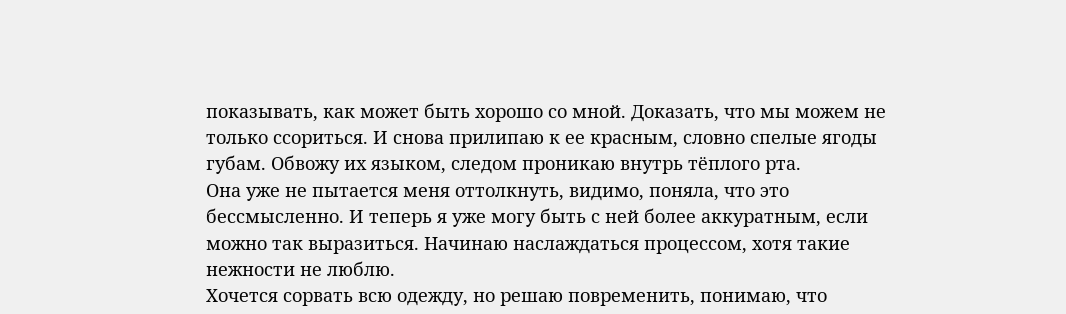показывать, как может быть хорошо со мной. Доказать, что мы можем не только ссориться. И снова прилипаю к ее красным, словно спелые ягоды губам. Обвожу их языком, следом проникаю внутрь тёплого рта.
Она уже не пытается меня оттолкнуть, видимо, поняла, что это бессмысленно. И теперь я уже могу быть с ней более аккуратным, если можно так выразиться. Начинаю наслаждаться процессом, хотя такие нежности не люблю.
Хочется сорвать всю одежду, но решаю повременить, понимаю, что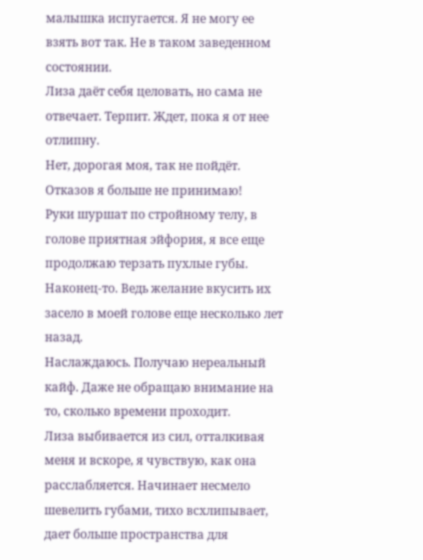малышка испугается. Я не могу ее взять вот так. Не в таком заведенном состоянии.
Лиза даёт себя целовать, но сама не отвечает. Терпит. Ждет, пока я от нее отлипну.
Нет, дорогая моя, так не пойдёт. Отказов я больше не принимаю!
Руки шуршат по стройному телу, в голове приятная эйфория, я все еще продолжаю терзать пухлые губы. Наконец-то. Ведь желание вкусить их засело в моей голове еще несколько лет назад.
Наслаждаюсь. Получаю нереальный кайф. Даже не обращаю внимание на то, сколько времени проходит.
Лиза выбивается из сил, отталкивая меня и вскоре, я чувствую, как она расслабляется. Начинает несмело шевелить губами, тихо всхлипывает, дает больше пространства для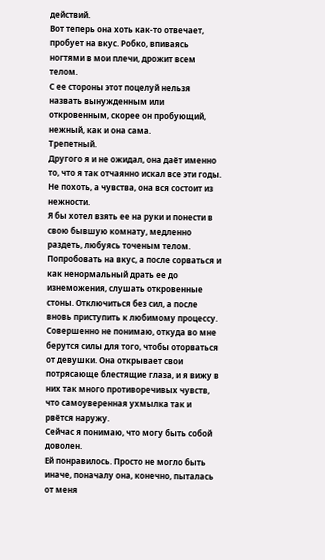действий.
Вот теперь она хоть как-то отвечает, пробует на вкус. Робко, впиваясь ногтями в мои плечи, дрожит всем телом.
С ее стороны этот поцелуй нельзя назвать вынужденным или откровенным, скорее он пробующий, нежный, как и она сама.
Трепетный.
Другого я и не ожидал, она даёт именно то, что я так отчаянно искал все эти годы. Не похоть, а чувства, она вся состоит из нежности.
Я бы хотел взять ее на руки и понести в свою бывшую комнату, медленно раздеть, любуясь точеным телом. Попробовать на вкус, а после сорваться и как ненормальный драть ее до изнеможения, слушать откровенные стоны. Отключиться без сил, а после вновь приступить к любимому процессу.
Совершенно не понимаю, откуда во мне берутся силы для того, чтобы оторваться от девушки. Она открывает свои потрясающе блестящие глаза, и я вижу в них так много противоречивых чувств, что самоуверенная ухмылка так и рвётся наружу.
Сейчас я понимаю, что могу быть собой доволен.
Ей понравилось. Просто не могло быть иначе, поначалу она, конечно, пыталась от меня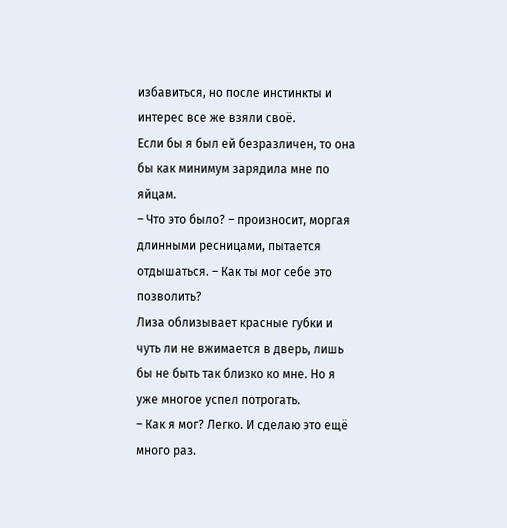избавиться, но после инстинкты и интерес все же взяли своё.
Если бы я был ей безразличен, то она бы как минимум зарядила мне по яйцам.
– Что это было? – произносит, моргая длинными ресницами, пытается отдышаться. – Как ты мог себе это позволить?
Лиза облизывает красные губки и чуть ли не вжимается в дверь, лишь бы не быть так близко ко мне. Но я уже многое успел потрогать.
– Как я мог? Легко. И сделаю это ещё много раз.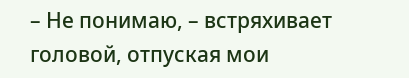– Не понимаю, – встряхивает головой, отпуская мои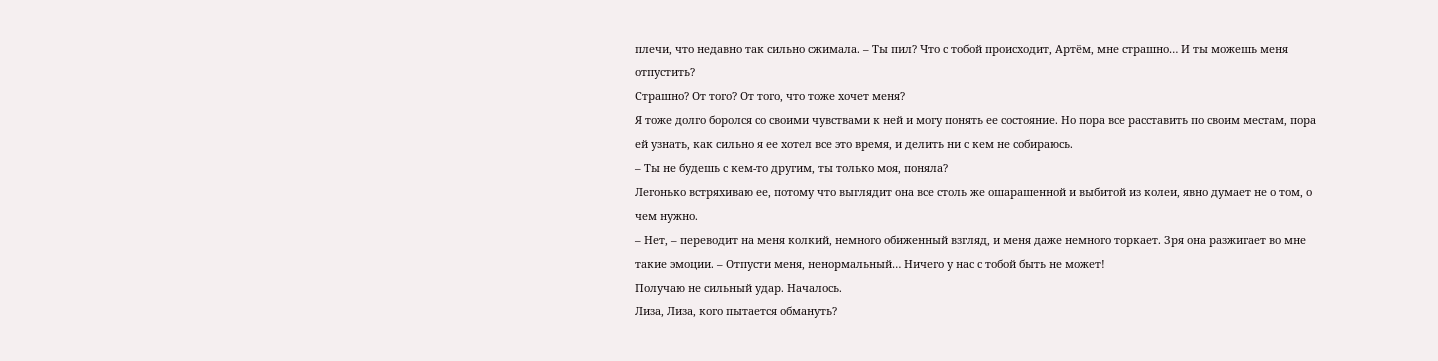плечи, что недавно так сильно сжимала. – Ты пил? Что с тобой происходит, Артём, мне страшно… И ты можешь меня отпустить?
Страшно? От того? От того, что тоже хочет меня?
Я тоже долго боролся со своими чувствами к ней и могу понять ее состояние. Но пора все расставить по своим местам, пора ей узнать, как сильно я ее хотел все это время, и делить ни с кем не собираюсь.
– Ты не будешь с кем-то другим, ты только моя, поняла?
Легонько встряхиваю ее, потому что выглядит она все столь же ошарашенной и выбитой из колеи, явно думает не о том, о чем нужно.
– Нет, – переводит на меня колкий, немного обиженный взгляд, и меня даже немного торкает. Зря она разжигает во мне такие эмоции. – Отпусти меня, ненормальный… Ничего у нас с тобой быть не может!
Получаю не сильный удар. Началось.
Лиза, Лиза, кого пытается обмануть?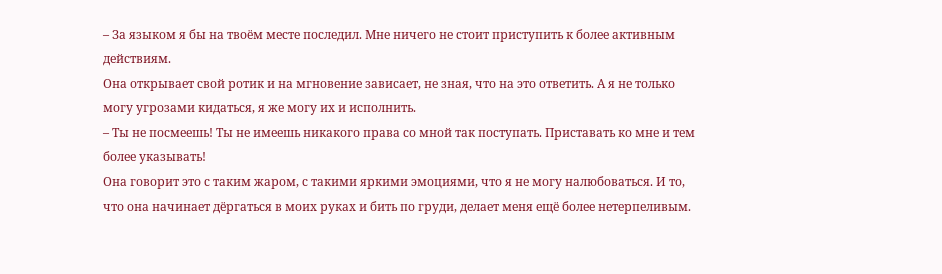– За языком я бы на твоём месте последил. Мне ничего не стоит приступить к более активным действиям.
Она открывает свой ротик и на мгновение зависает, не зная, что на это ответить. А я не только могу угрозами кидаться, я же могу их и исполнить.
– Ты не посмеешь! Ты не имеешь никакого права со мной так поступать. Приставать ко мне и тем более указывать!
Она говорит это с таким жаром, с такими яркими эмоциями, что я не могу налюбоваться. И то, что она начинает дёргаться в моих руках и бить по груди, делает меня ещё более нетерпеливым.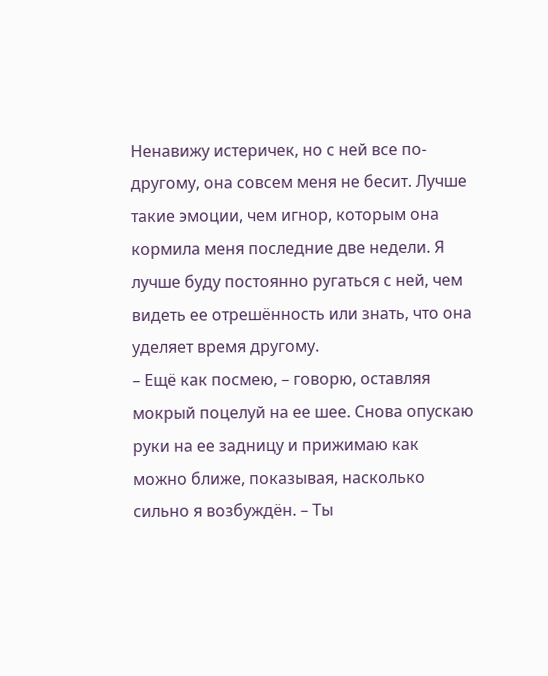Ненавижу истеричек, но с ней все по-другому, она совсем меня не бесит. Лучше такие эмоции, чем игнор, которым она кормила меня последние две недели. Я лучше буду постоянно ругаться с ней, чем видеть ее отрешённость или знать, что она уделяет время другому.
– Ещё как посмею, – говорю, оставляя мокрый поцелуй на ее шее. Снова опускаю руки на ее задницу и прижимаю как можно ближе, показывая, насколько сильно я возбуждён. – Ты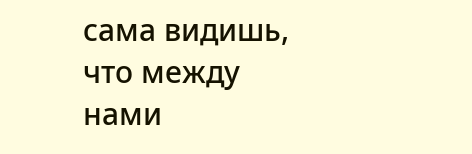сама видишь, что между нами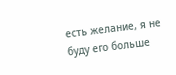есть желание, я не буду его больше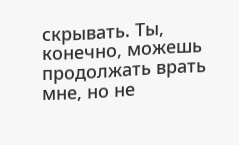скрывать. Ты, конечно, можешь продолжать врать мне, но не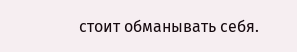стоит обманывать себя.